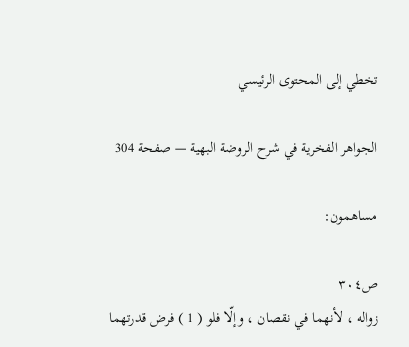تخطي إلى المحتوى الرئيسي

الجواهر الفخرية في شرح الروضة البهية — صفحة 304

مساهمون:

ص٣٠٤
زواله ، لأنهما في نقصان ، وإلّا فلو ( 1 ) فرض قدرتهما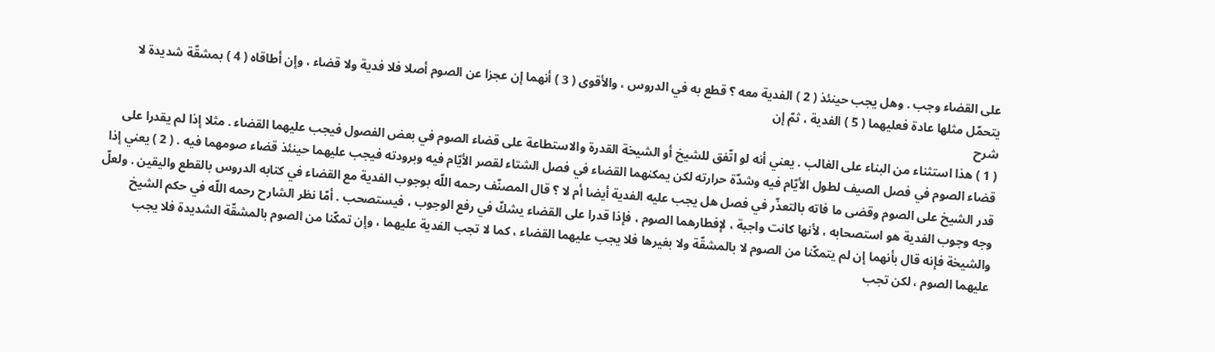على القضاء وجب . وهل يجب حينئذ ( 2 ) الفدية معه ؟ قطع به في الدروس ، والأقوى ( 3 ) أنهما إن عجزا عن الصوم أصلا فلا فدية ولا قضاء ، وإن أطاقاه ( 4 ) بمشقّة شديدة لا يتحمّل مثلها عادة فعليهما ( 5 ) الفدية ، ثمّ إن
شرح
( 1 ) هذا استثناء من البناء على الغالب . يعني أنه لو اتّفق للشيخ أو الشيخة القدرة والاستطاعة على قضاء الصوم في بعض الفصول فيجب عليهما القضاء . مثلا إذا لم يقدرا على قضاء الصوم في فصل الصيف لطول الأيّام فيه وشدّة حرارته لكن يمكنهما القضاء في فصل الشتاء لقصر الأيّام فيه وبرودته فيجب عليهما حينئذ قضاء صومهما فيه . ( 2 ) يعني إذا قدر الشيخ على الصوم وقضى ما فاته بالتعذّر في فصل هل يجب عليه الفدية أيضا أم لا ؟ قال المصنّف رحمه اللّه بوجوب الفدية مع القضاء في كتابه الدروس بالقطع واليقين . ولعلّ وجه وجوب الفدية هو استصحابه ، لأنها كانت واجبة ، لإفطارهما الصوم ، فإذا قدرا على القضاء يشكّ في رفع الوجوب ، فيستصحب . أمّا نظر الشارح رحمه اللّه في حكم الشيخ والشيخة فإنه قال بأنهما إن لم يتمكّنا من الصوم لا بالمشقّة ولا بغيرها فلا يجب عليهما القضاء ، كما لا تجب الفدية عليهما ، وإن تمكّنا من الصوم بالمشقّة الشديدة فلا يجب عليهما الصوم ، لكن تجب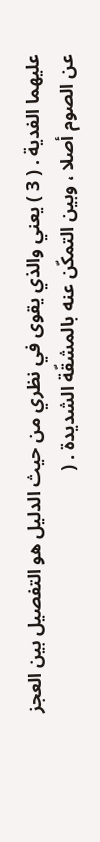عليهما الفدية . ( 3 ) يعني والذي يقوى في نظري من حيث الدليل هو التفصيل بين العجز عن الصوم أصلا ، وبين التمكّن عنه بالمشقّة الشديدة . (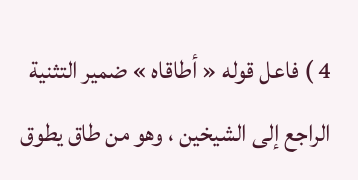4 ) فاعل قوله « أطاقاه » ضمير التثنية الراجع إلى الشيخين ، وهو من طاق يطوق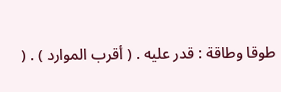طوقا وطاقة : قدر عليه . ( أقرب الموارد ) . (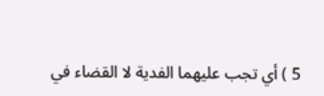5 ) أي تجب عليهما الفدية لا القضاء في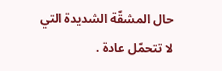حال المشقّة الشديدة التي لا تتحمّل عادة .